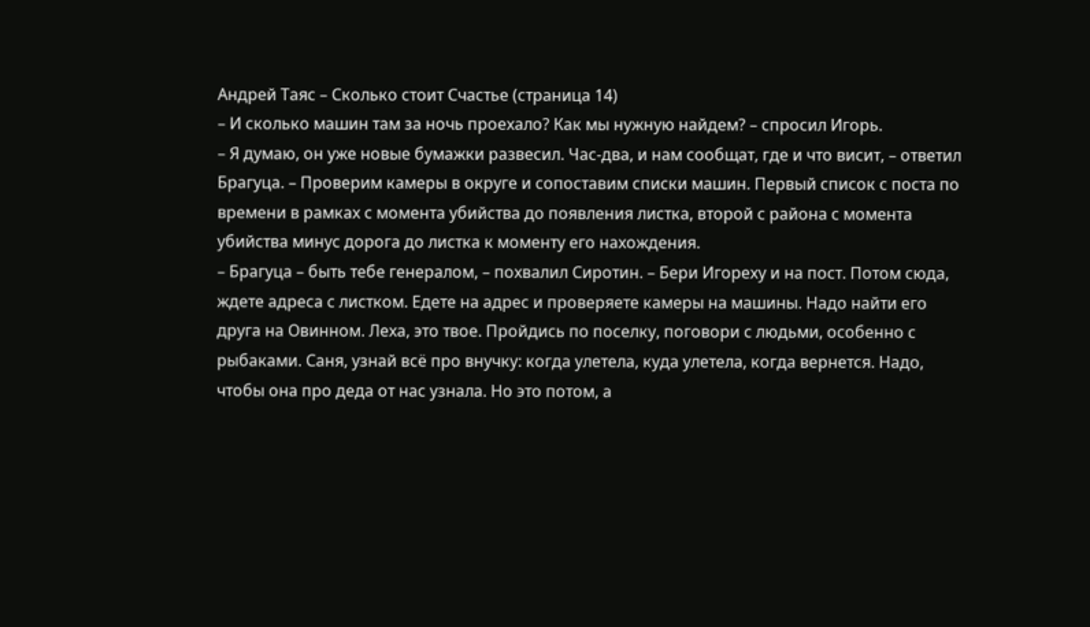Андрей Таяс – Сколько стоит Cчастье (страница 14)
– И сколько машин там за ночь проехало? Как мы нужную найдем? – спросил Игорь.
– Я думаю, он уже новые бумажки развесил. Час-два, и нам сообщат, где и что висит, – ответил Брагуца. – Проверим камеры в округе и сопоставим списки машин. Первый список с поста по времени в рамках с момента убийства до появления листка, второй с района с момента убийства минус дорога до листка к моменту его нахождения.
– Брагуца – быть тебе генералом, – похвалил Сиротин. – Бери Игореху и на пост. Потом сюда, ждете адреса с листком. Едете на адрес и проверяете камеры на машины. Надо найти его друга на Овинном. Леха, это твое. Пройдись по поселку, поговори с людьми, особенно с рыбаками. Саня, узнай всё про внучку: когда улетела, куда улетела, когда вернется. Надо, чтобы она про деда от нас узнала. Но это потом, а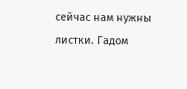сейчас нам нужны листки. Гадом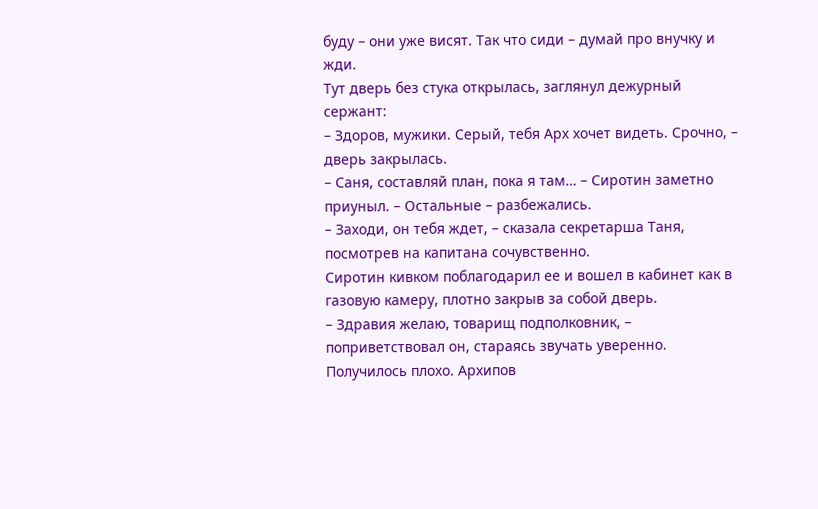буду – они уже висят. Так что сиди – думай про внучку и жди.
Тут дверь без стука открылась, заглянул дежурный сержант:
– Здоров, мужики. Серый, тебя Арх хочет видеть. Срочно, – дверь закрылась.
– Саня, составляй план, пока я там… – Сиротин заметно приуныл. – Остальные – разбежались.
– Заходи, он тебя ждет, – сказала секретарша Таня, посмотрев на капитана сочувственно.
Сиротин кивком поблагодарил ее и вошел в кабинет как в газовую камеру, плотно закрыв за собой дверь.
– Здравия желаю, товарищ подполковник, – поприветствовал он, стараясь звучать уверенно. Получилось плохо. Архипов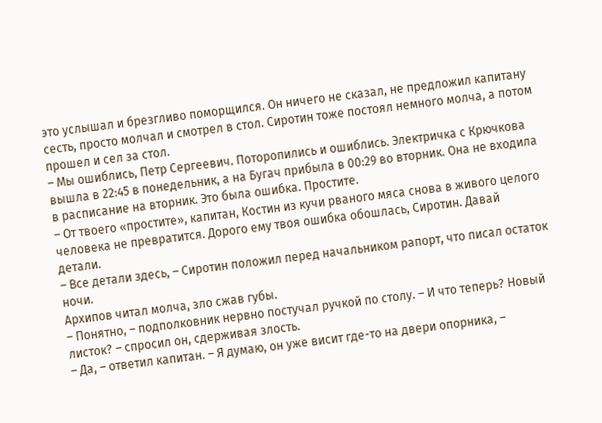это услышал и брезгливо поморщился. Он ничего не сказал, не предложил капитану сесть, просто молчал и смотрел в стол. Сиротин тоже постоял немного молча, а потом прошел и сел за стол.
– Мы ошиблись, Петр Сергеевич. Поторопились и ошиблись. Электричка с Крючкова вышла в 22:45 в понедельник, а на Бугач прибыла в 00:29 во вторник. Она не входила в расписание на вторник. Это была ошибка. Простите.
– От твоего «простите», капитан, Костин из кучи рваного мяса снова в живого целого человека не превратится. Дорого ему твоя ошибка обошлась, Сиротин. Давай детали.
– Все детали здесь, – Сиротин положил перед начальником рапорт, что писал остаток ночи.
Архипов читал молча, зло сжав губы.
– Понятно, – подполковник нервно постучал ручкой по столу. – И что теперь? Новый листок? – спросил он, сдерживая злость.
– Да, – ответил капитан. – Я думаю, он уже висит где-то на двери опорника, –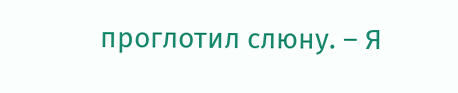проглотил слюну. – Я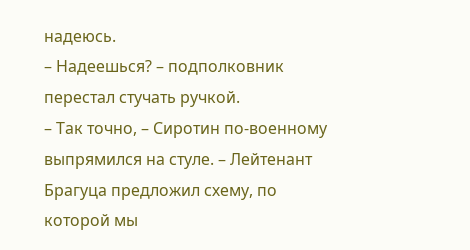надеюсь.
– Надеешься? – подполковник перестал стучать ручкой.
– Так точно, – Сиротин по-военному выпрямился на стуле. – Лейтенант Брагуца предложил схему, по которой мы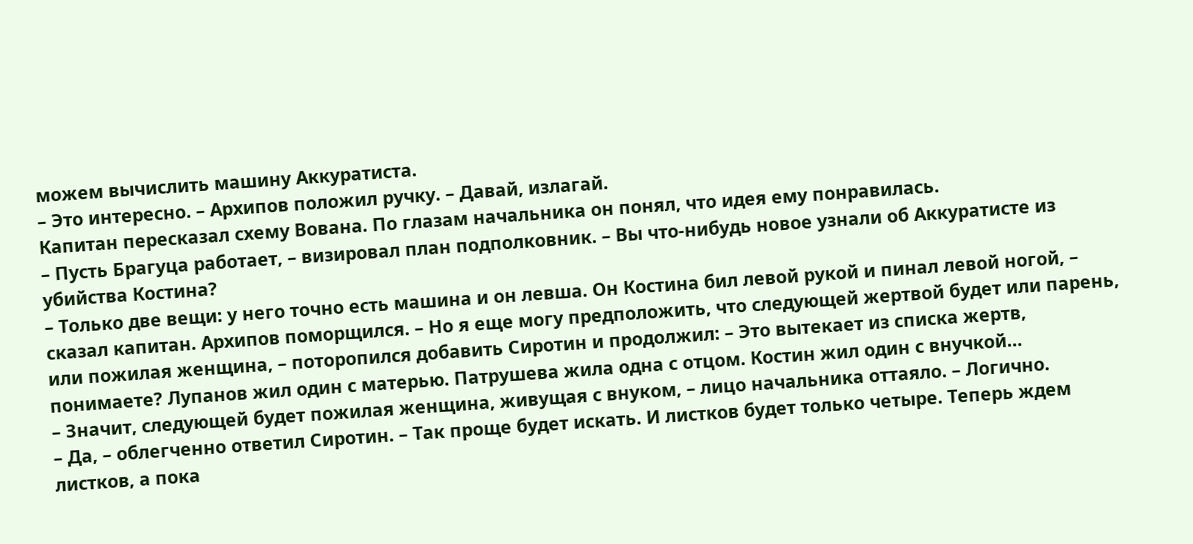можем вычислить машину Аккуратиста.
– Это интересно. – Архипов положил ручку. – Давай, излагай.
Капитан пересказал схему Вована. По глазам начальника он понял, что идея ему понравилась.
– Пусть Брагуца работает, – визировал план подполковник. – Вы что-нибудь новое узнали об Аккуратисте из убийства Костина?
– Только две вещи: у него точно есть машина и он левша. Он Костина бил левой рукой и пинал левой ногой, – сказал капитан. Архипов поморщился. – Но я еще могу предположить, что следующей жертвой будет или парень, или пожилая женщина, – поторопился добавить Сиротин и продолжил: – Это вытекает из списка жертв, понимаете? Лупанов жил один с матерью. Патрушева жила одна с отцом. Костин жил один с внучкой…
– Значит, следующей будет пожилая женщина, живущая с внуком, – лицо начальника оттаяло. – Логично.
– Да, – облегченно ответил Сиротин. – Так проще будет искать. И листков будет только четыре. Теперь ждем листков, а пока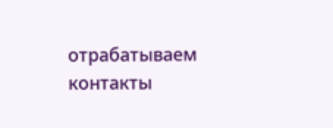отрабатываем контакты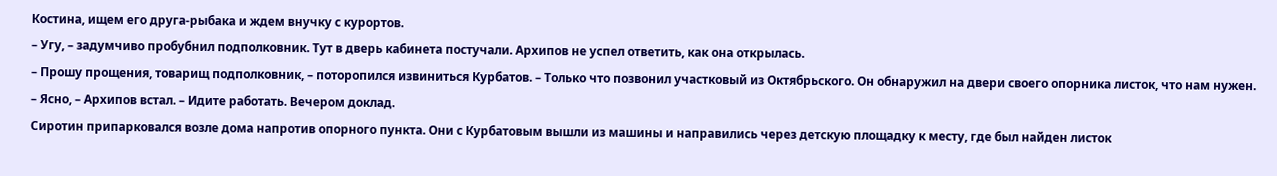Костина, ищем его друга-рыбака и ждем внучку с курортов.
– Угу, – задумчиво пробубнил подполковник. Тут в дверь кабинета постучали. Архипов не успел ответить, как она открылась.
– Прошу прощения, товарищ подполковник, – поторопился извиниться Курбатов. – Только что позвонил участковый из Октябрьского. Он обнаружил на двери своего опорника листок, что нам нужен.
– Ясно, – Архипов встал. – Идите работать. Вечером доклад.
Сиротин припарковался возле дома напротив опорного пункта. Они с Курбатовым вышли из машины и направились через детскую площадку к месту, где был найден листок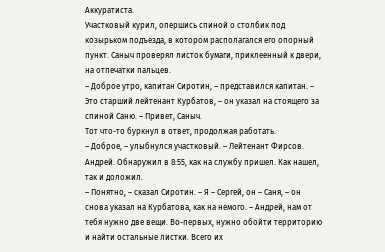Аккуратиста.
Участковый курил, опершись спиной о столбик под козырьком подъезда, в котором располагался его опорный пункт. Саныч проверял листок бумаги, приклеенный к двери, на отпечатки пальцев.
– Доброе утро, капитан Сиротин, – представился капитан. – Это старший лейтенант Курбатов, – он указал на стоящего за спиной Саню. – Привет, Саныч.
Тот что-то буркнул в ответ, продолжая работать.
– Доброе, – улыбнулся участковый. – Лейтенант Фирсов. Андрей. Обнаружил в 8:55, как на службу пришел. Как нашел, так и доложил.
– Понятно, – сказал Сиротин. – Я – Сергей, он – Саня, – он снова указал на Курбатова, как на немого. – Андрей, нам от тебя нужно две вещи. Во-первых, нужно обойти территорию и найти остальные листки. Всего их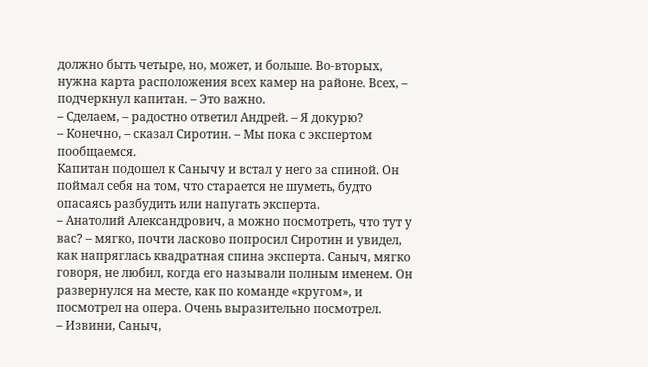должно быть четыре, но, может, и больше. Во-вторых, нужна карта расположения всех камер на районе. Всех, – подчеркнул капитан. – Это важно.
– Сделаем, – радостно ответил Андрей. – Я докурю?
– Конечно, – сказал Сиротин. – Мы пока с экспертом пообщаемся.
Капитан подошел к Санычу и встал у него за спиной. Он поймал себя на том, что старается не шуметь, будто опасаясь разбудить или напугать эксперта.
– Анатолий Александрович, а можно посмотреть, что тут у вас? – мягко, почти ласково попросил Сиротин и увидел, как напряглась квадратная спина эксперта. Саныч, мягко говоря, не любил, когда его называли полным именем. Он развернулся на месте, как по команде «кругом», и посмотрел на опера. Очень выразительно посмотрел.
– Извини, Саныч,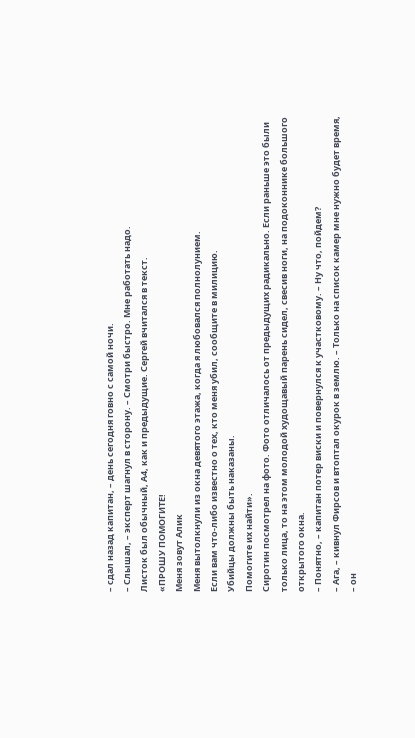– сдал назад капитан, – день сегодня говно с самой ночи.
– Слышал, – эксперт шагнул в сторону. – Смотри быстро. Мне работать надо.
Листок был обычный, А4, как и предыдущие. Сергей вчитался в текст.
«ПРОШУ ПОМОГИТЕ!
Меня зовут Алик
Меня вытолкнули из окна девятого этажа, когда я любовался полнолунием.
Если вам что-либо известно о тех, кто меня убил, сообщите в милицию.
Убийцы должны быть наказаны.
Помогите их найти».
Сиротин посмотрел на фото. Фото отличалось от предыдущих радикально. Если раньше это были только лица, то на этом молодой худощавый парень сидел, свесив ноги, на подоконнике большого открытого окна.
– Понятно, – капитан потер виски и повернулся к участковому. – Ну что, пойдем?
– Ага, – кивнул Фирсов и втоптал окурок в землю. – Только на список камер мне нужно будет время, – он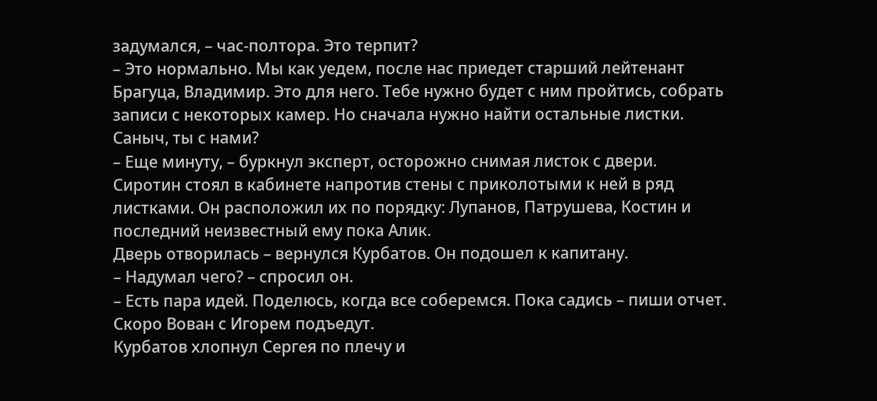задумался, – час-полтора. Это терпит?
– Это нормально. Мы как уедем, после нас приедет старший лейтенант Брагуца, Владимир. Это для него. Тебе нужно будет с ним пройтись, собрать записи с некоторых камер. Но сначала нужно найти остальные листки. Саныч, ты с нами?
– Еще минуту, – буркнул эксперт, осторожно снимая листок с двери.
Сиротин стоял в кабинете напротив стены с приколотыми к ней в ряд листками. Он расположил их по порядку: Лупанов, Патрушева, Костин и последний неизвестный ему пока Алик.
Дверь отворилась – вернулся Курбатов. Он подошел к капитану.
– Надумал чего? – спросил он.
– Есть пара идей. Поделюсь, когда все соберемся. Пока садись – пиши отчет. Скоро Вован с Игорем подъедут.
Курбатов хлопнул Сергея по плечу и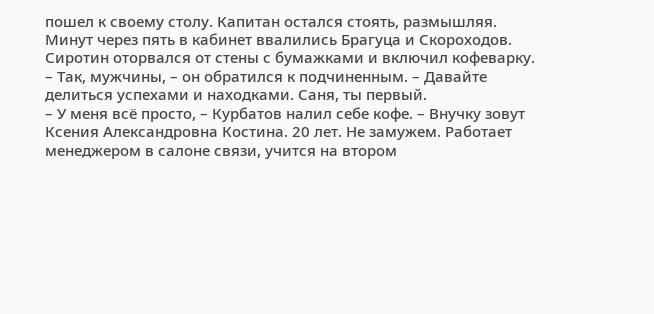пошел к своему столу. Капитан остался стоять, размышляя. Минут через пять в кабинет ввалились Брагуца и Скороходов.
Сиротин оторвался от стены с бумажками и включил кофеварку.
– Так, мужчины, – он обратился к подчиненным. – Давайте делиться успехами и находками. Саня, ты первый.
– У меня всё просто, – Курбатов налил себе кофе. – Внучку зовут Ксения Александровна Костина. 20 лет. Не замужем. Работает менеджером в салоне связи, учится на втором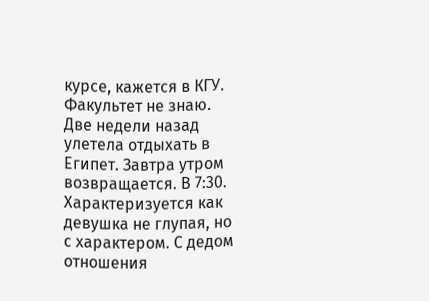курсе, кажется в КГУ. Факультет не знаю. Две недели назад улетела отдыхать в Египет. Завтра утром возвращается. В 7:30. Характеризуется как девушка не глупая, но с характером. С дедом отношения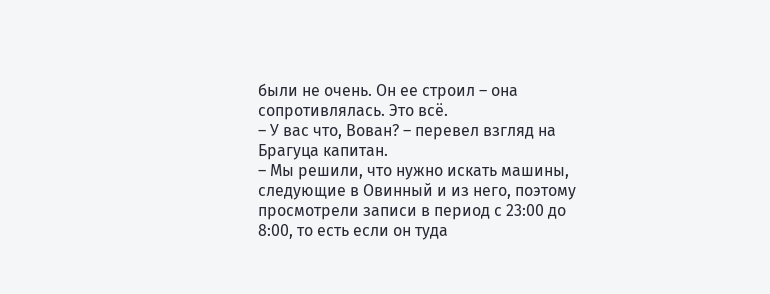были не очень. Он ее строил – она сопротивлялась. Это всё.
– У вас что, Вован? – перевел взгляд на Брагуца капитан.
– Мы решили, что нужно искать машины, следующие в Овинный и из него, поэтому просмотрели записи в период с 23:00 до 8:00, то есть если он туда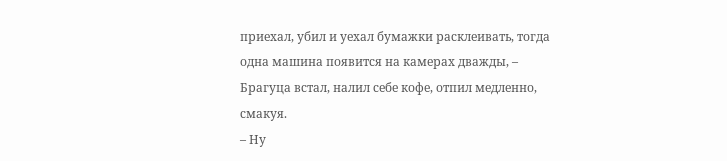приехал, убил и уехал бумажки расклеивать, тогда одна машина появится на камерах дважды, – Брагуца встал, налил себе кофе, отпил медленно, смакуя.
– Ну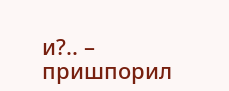и?.. – пришпорил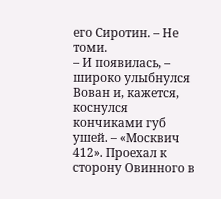его Сиротин. – Не томи.
– И появилась, – широко улыбнулся Вован и, кажется, коснулся кончиками губ ушей. – «Москвич 412». Проехал к сторону Овинного в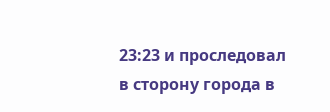23:23 и проследовал в сторону города в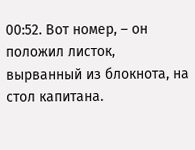00:52. Вот номер, – он положил листок, вырванный из блокнота, на стол капитана.